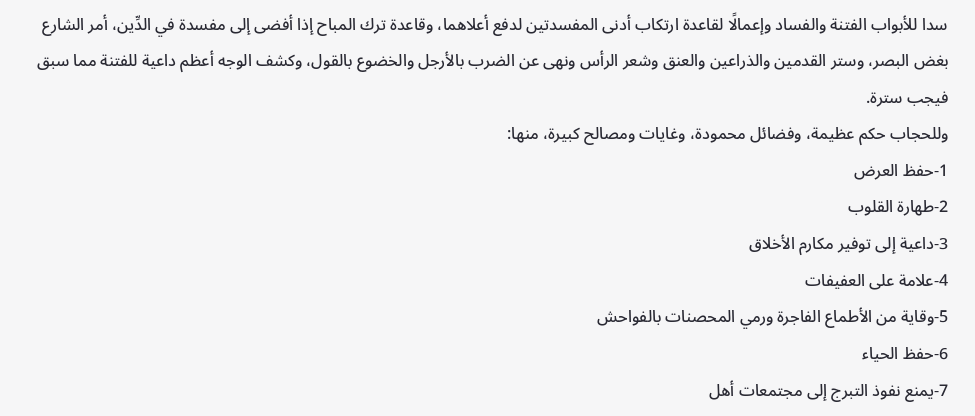سدا للأبواب الفتنة والفساد وإعمالًا لقاعدة ارتكاب أدنى المفسدتين لدفع أعلاهما، وقاعدة ترك المباح إذا أفضى إلى مفسدة في الدِّين، أمر الشارع بغض البصر، وستر القدمين والذراعين والعنق وشعر الرأس ونهى عن الضرب بالأرجل والخضوع بالقول، وكشف الوجه أعظم داعية للفتنة مما سبق فيجب سترة.
وللحجاب حكم عظيمة، وفضائل محمودة، وغايات ومصالح كبيرة، منها:
1-حفظ العرض
2-طهارة القلوب
3-داعية إلى توفير مكارم الأخلاق
4-علامة على العفيفات
5-وقاية من الأطماع الفاجرة ورمي المحصنات بالفواحش
6-حفظ الحياء
7-يمنع نفوذ التبرج إلى مجتمعات أهل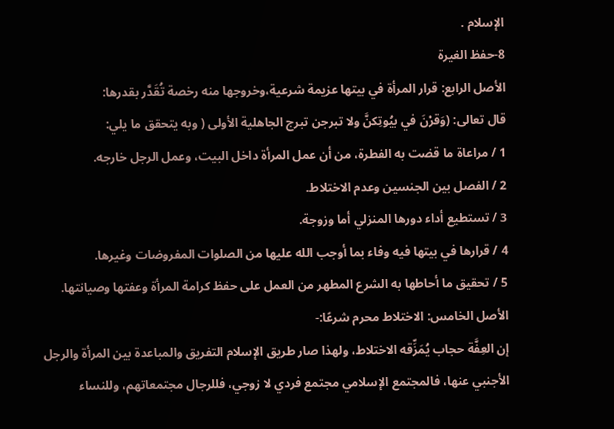الإسلام .
8-حفظ الغيرة
الأصل الرابع: قرار المرأة في بيتها عزيمة شرعية،وخروجها منه رخصة تُقَدَّر بقدرها:
قال تعالى: (وَقرْنَ في بيُوتِكنَّ ولا تبرجن تبرج الجاهلية الأولى ( وبه يتحقق ما يلي:
1 / مراعاة ما قضت به الفطرة، من أن عمل المرأة داخل البيت، وعمل الرجل خارجه.
2 / الفصل بين الجنسين وعدم الاختلاط.
3 / تستطيع أداء دورها المنزلي أما وزوجة.
4 / قرارها في بيتها فيه وفاء بما أوجب الله عليها من الصلوات المفروضات وغيرها.
5 / تحقيق ما أحاطها به الشرع المطهر من العمل على حفظ كرامة المرأة وعفتها وصيانتها.
الأصل الخامس: الاختلاط محرم شرعًا:-
إن العِفَّة حجاب يُمَزِّقه الاختلاط، ولهذا صار طريق الإسلام التفريق والمباعدة بين المرأة والرجل الأجنبي عنها، فالمجتمع الإسلامي مجتمع فردي لا زوجي، فللرجال مجتمعاتهم، وللنساء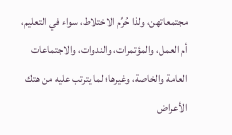مجتمعاتهن، ولذا حُرِّم الاختلاط، سواء في التعليم، أم العمل، والمؤتمرات، والندوات، والاجتماعات العامة والخاصة، وغيرها؛ لما يترتب عليه من هتك الأعراض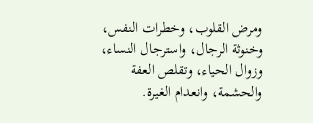ومرض القلوب، وخطرات النفس، وخنوثة الرجال، واسترجال النساء، وزوال الحياء، وتقلص العفة والحشمة، وانعدام الغيرة.